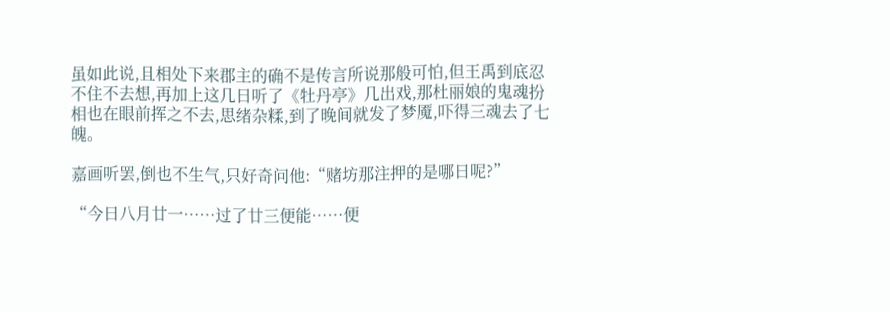虽如此说,且相处下来郡主的确不是传言所说那般可怕,但王禹到底忍不住不去想,再加上这几日听了《牡丹亭》几出戏,那杜丽娘的鬼魂扮相也在眼前挥之不去,思绪杂糅,到了晚间就发了梦魇,吓得三魂去了七魄。

嘉画听罢,倒也不生气,只好奇问他:“赌坊那注押的是哪日呢?”

“今日八月廿一……过了廿三便能……便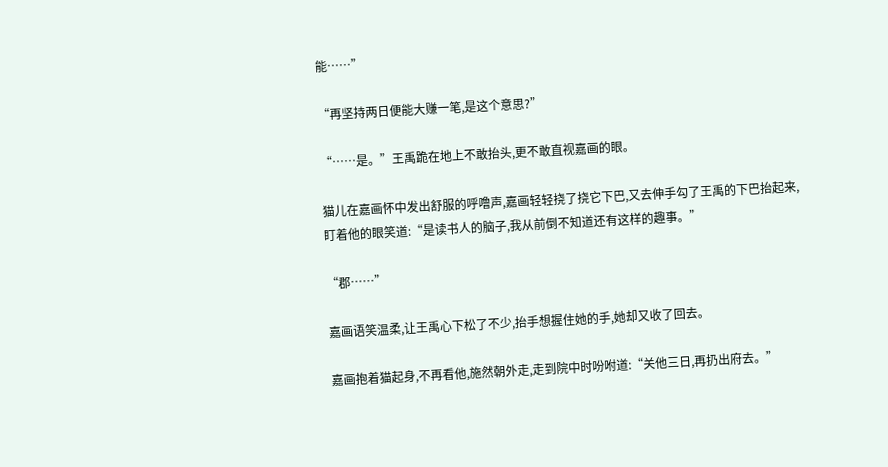能……”

“再坚持两日便能大赚一笔,是这个意思?”

“……是。”王禹跪在地上不敢抬头,更不敢直视嘉画的眼。

猫儿在嘉画怀中发出舒服的呼噜声,嘉画轻轻挠了挠它下巴,又去伸手勾了王禹的下巴抬起来,盯着他的眼笑道:“是读书人的脑子,我从前倒不知道还有这样的趣事。”

“郡……”

嘉画语笑温柔,让王禹心下松了不少,抬手想握住她的手,她却又收了回去。

嘉画抱着猫起身,不再看他,施然朝外走,走到院中时吩咐道:“关他三日,再扔出府去。”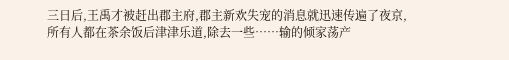三日后,王禹才被赶出郡主府,郡主新欢失宠的消息就迅速传遍了夜京,所有人都在茶余饭后津津乐道,除去一些……输的倾家荡产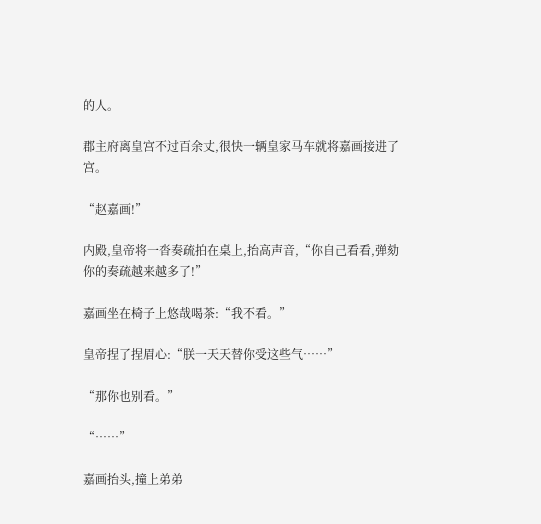的人。

郡主府离皇宫不过百余丈,很快一辆皇家马车就将嘉画接进了宫。

“赵嘉画!”

内殿,皇帝将一沓奏疏拍在桌上,抬高声音,“你自己看看,弹劾你的奏疏越来越多了!”

嘉画坐在椅子上悠哉喝茶:“我不看。”

皇帝捏了捏眉心:“朕一天天替你受这些气……”

“那你也别看。”

“……”

嘉画抬头,撞上弟弟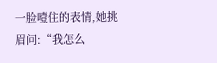一脸噎住的表情,她挑眉问:“我怎么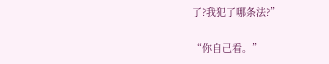了?我犯了哪条法?”

“你自己看。”